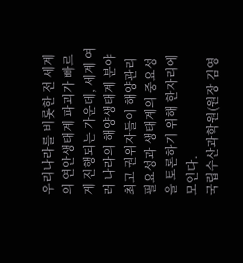우리나라를 비롯한 전 세계의 연안생태계 파괴가 빠르게 진행되는 가운데, 세계 여러 나라의 해양생태계 분야 최고 권위자들이 해양관리 필요성과 생태계의 중요성을 토론하기 위해 한자리에 모인다.
국립수산과학원(원장 김영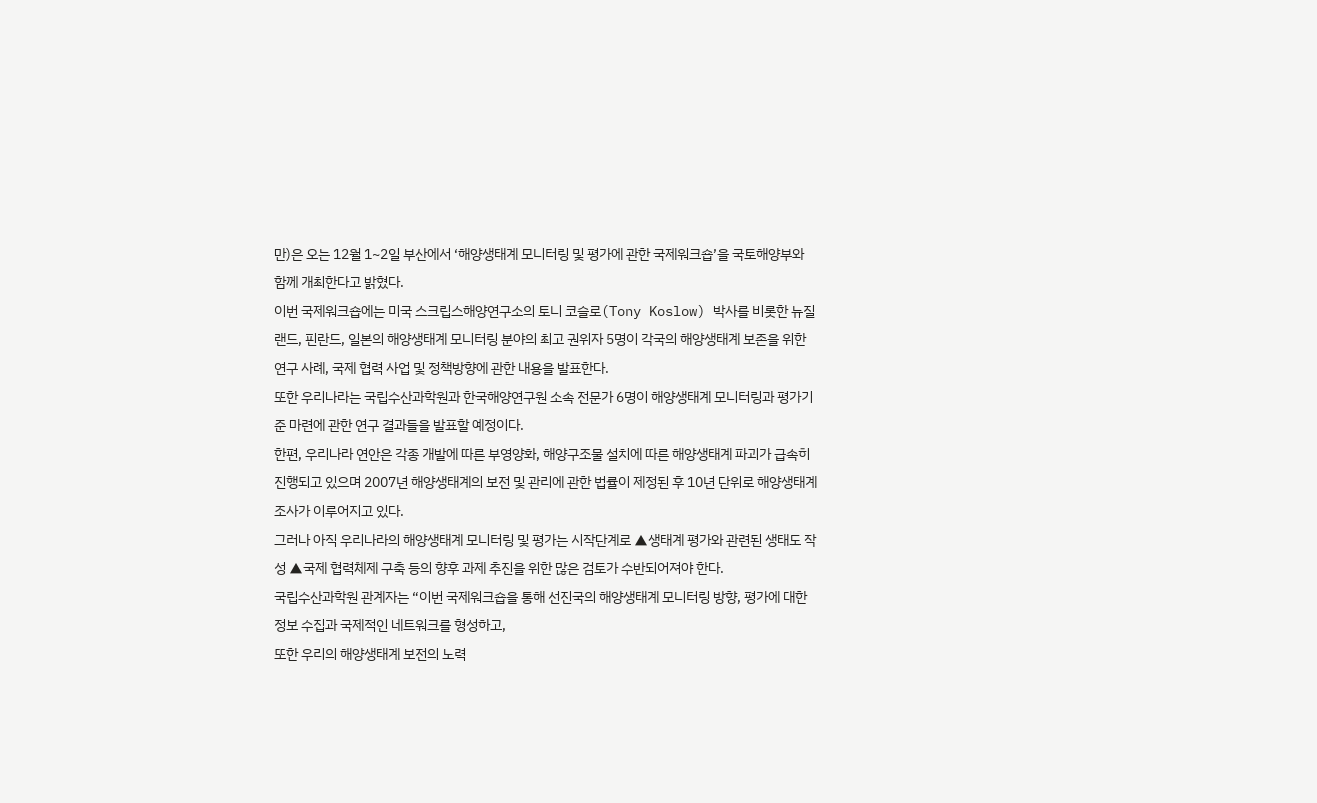만)은 오는 12월 1~2일 부산에서 ‘해양생태계 모니터링 및 평가에 관한 국제워크숍’을 국토해양부와 함께 개최한다고 밝혔다.
이번 국제워크숍에는 미국 스크립스해양연구소의 토니 코슬로(Tony Koslow) 박사를 비롯한 뉴질랜드, 핀란드, 일본의 해양생태계 모니터링 분야의 최고 권위자 5명이 각국의 해양생태계 보존을 위한 연구 사례, 국제 협력 사업 및 정책방향에 관한 내용을 발표한다.
또한 우리나라는 국립수산과학원과 한국해양연구원 소속 전문가 6명이 해양생태계 모니터링과 평가기준 마련에 관한 연구 결과들을 발표할 예정이다.
한편, 우리나라 연안은 각종 개발에 따른 부영양화, 해양구조물 설치에 따른 해양생태계 파괴가 급속히 진행되고 있으며 2007년 해양생태계의 보전 및 관리에 관한 법률이 제정된 후 10년 단위로 해양생태계 조사가 이루어지고 있다.
그러나 아직 우리나라의 해양생태계 모니터링 및 평가는 시작단계로 ▲생태계 평가와 관련된 생태도 작성 ▲국제 협력체제 구축 등의 향후 과제 추진을 위한 많은 검토가 수반되어져야 한다.
국립수산과학원 관계자는 “이번 국제워크숍을 통해 선진국의 해양생태계 모니터링 방향, 평가에 대한 정보 수집과 국제적인 네트워크를 형성하고,
또한 우리의 해양생태계 보전의 노력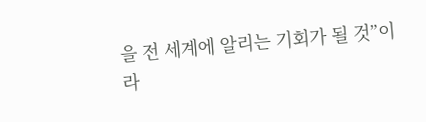을 전 세계에 알리는 기회가 될 것”이라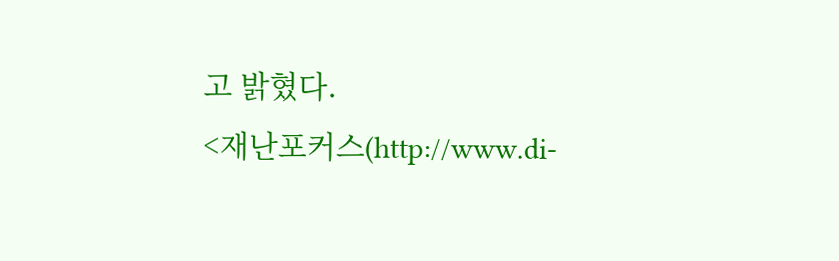고 밝혔다.
<재난포커스(http://www.di-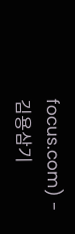focus.com) - 김용삼기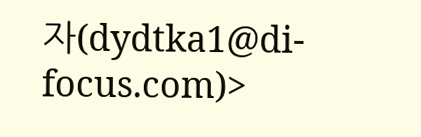자(dydtka1@di-focus.com)>